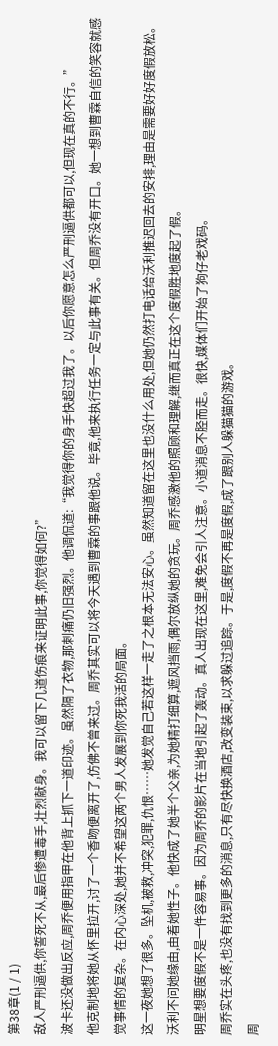第38章(1 / 1)
敌人严刑逼供,你誓死不从,最后惨遭毒手,壮烈献身。我可以留下几道伤痕来证明此事,你觉得如何?”
波卡还没做出反应,周乔便用指甲在他背上抓下一道印迹。虽然隔了衣物,那刺痛仍旧强烈。他调侃道:“我觉得你的身手快超过我了。以后你愿意怎么严刑逼供都可以,但现在真的不行。”
他克制地将她从怀里拉开,讨了一个香吻便离开了,仿佛不曾来过。周乔其实可以将今天遇到曹霖的事跟他说。毕竟,他来执行任务一定与此事有关。但周乔没有开口。她一想到曹霖自信的笑容就感觉事情的复杂。在内心深处,她并不希望这两个男人发展到你死我活的局面。
这一夜她想了很多。坠机,被救,冲突,犯罪,仇恨……她发觉自己若这样一走了之根本无法安心。虽然知道留在这里也没什么用处,但她仍然打电话给沃利推迟回去的安排,理由是需要好好度假放松。
沃利不问她缘由,由着她性子。他快成了她半个父亲,为她精打细算,遮风挡雨,偶尔放纵她的贪玩。周乔感激他的照顾和理解,继而真正在这个度假胜地度起了假。
明星想要度假不是一件容易事。因为周乔的影片在当地引起了轰动。真人出现在这里,难免会引人注意。小道消息不胫而走。很快,媒体们开始了狗仔老戏码。
周乔实在头疼,也没有找到更多的消息,只有尽快换酒店,改变装束,以求躲过追踪。于是,度假不再是度假,成了跟别人躲猫猫的游戏。
周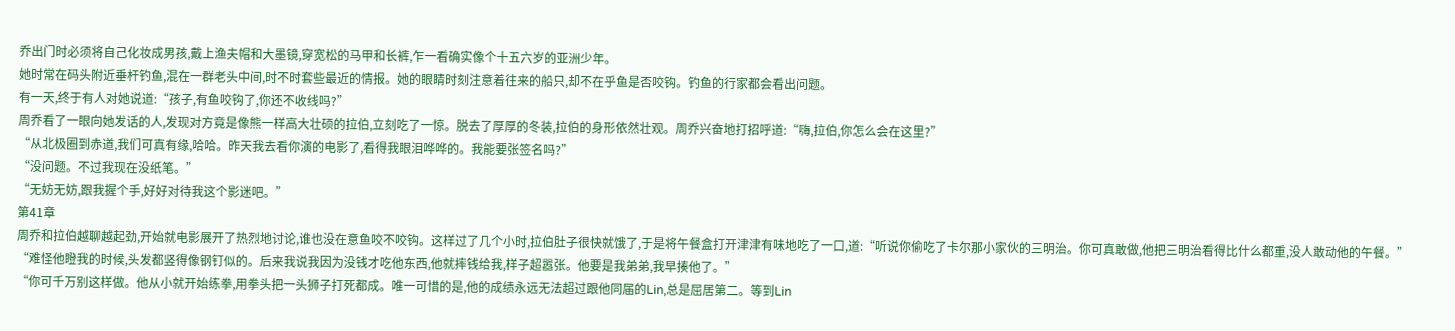乔出门时必须将自己化妆成男孩,戴上渔夫帽和大墨镜,穿宽松的马甲和长裤,乍一看确实像个十五六岁的亚洲少年。
她时常在码头附近垂杆钓鱼,混在一群老头中间,时不时套些最近的情报。她的眼睛时刻注意着往来的船只,却不在乎鱼是否咬钩。钓鱼的行家都会看出问题。
有一天,终于有人对她说道:“孩子,有鱼咬钩了,你还不收线吗?”
周乔看了一眼向她发话的人,发现对方竟是像熊一样高大壮硕的拉伯,立刻吃了一惊。脱去了厚厚的冬装,拉伯的身形依然壮观。周乔兴奋地打招呼道:“嗨,拉伯,你怎么会在这里?”
“从北极圈到赤道,我们可真有缘,哈哈。昨天我去看你演的电影了,看得我眼泪哗哗的。我能要张签名吗?”
“没问题。不过我现在没纸笔。”
“无妨无妨,跟我握个手,好好对待我这个影迷吧。”
第41章
周乔和拉伯越聊越起劲,开始就电影展开了热烈地讨论,谁也没在意鱼咬不咬钩。这样过了几个小时,拉伯肚子很快就饿了,于是将午餐盒打开津津有味地吃了一口,道:“听说你偷吃了卡尔那小家伙的三明治。你可真敢做,他把三明治看得比什么都重,没人敢动他的午餐。”
“难怪他瞪我的时候,头发都竖得像钢钉似的。后来我说我因为没钱才吃他东西,他就摔钱给我,样子超嚣张。他要是我弟弟,我早揍他了。”
“你可千万别这样做。他从小就开始练拳,用拳头把一头狮子打死都成。唯一可惜的是,他的成绩永远无法超过跟他同届的Lin,总是屈居第二。等到Lin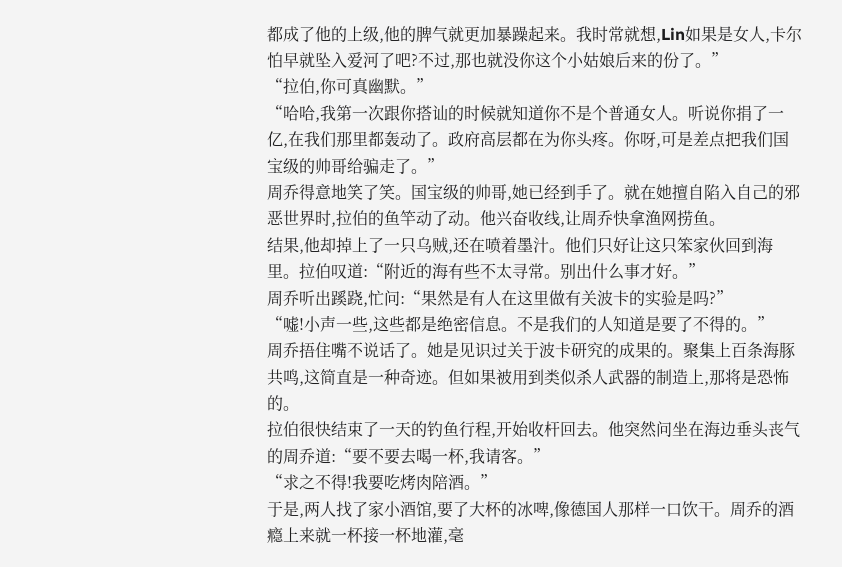都成了他的上级,他的脾气就更加暴躁起来。我时常就想,Lin如果是女人,卡尔怕早就坠入爱河了吧?不过,那也就没你这个小姑娘后来的份了。”
“拉伯,你可真幽默。”
“哈哈,我第一次跟你搭讪的时候就知道你不是个普通女人。听说你捐了一亿,在我们那里都轰动了。政府高层都在为你头疼。你呀,可是差点把我们国宝级的帅哥给骗走了。”
周乔得意地笑了笑。国宝级的帅哥,她已经到手了。就在她擅自陷入自己的邪恶世界时,拉伯的鱼竿动了动。他兴奋收线,让周乔快拿渔网捞鱼。
结果,他却掉上了一只乌贼,还在喷着墨汁。他们只好让这只笨家伙回到海里。拉伯叹道:“附近的海有些不太寻常。别出什么事才好。”
周乔听出蹊跷,忙问:“果然是有人在这里做有关波卡的实验是吗?”
“嘘!小声一些,这些都是绝密信息。不是我们的人知道是要了不得的。”
周乔捂住嘴不说话了。她是见识过关于波卡研究的成果的。聚集上百条海豚共鸣,这简直是一种奇迹。但如果被用到类似杀人武器的制造上,那将是恐怖的。
拉伯很快结束了一天的钓鱼行程,开始收杆回去。他突然问坐在海边垂头丧气的周乔道:“要不要去喝一杯,我请客。”
“求之不得!我要吃烤肉陪酒。”
于是,两人找了家小酒馆,要了大杯的冰啤,像德国人那样一口饮干。周乔的酒瘾上来就一杯接一杯地灌,毫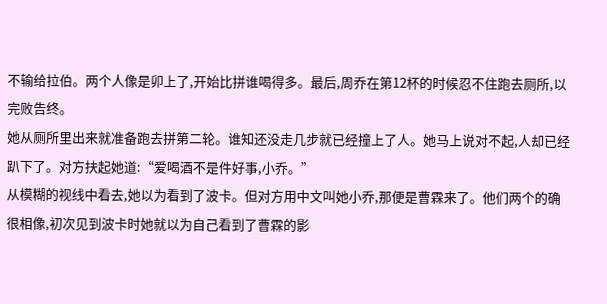不输给拉伯。两个人像是卯上了,开始比拼谁喝得多。最后,周乔在第12杯的时候忍不住跑去厕所,以完败告终。
她从厕所里出来就准备跑去拼第二轮。谁知还没走几步就已经撞上了人。她马上说对不起,人却已经趴下了。对方扶起她道:“爱喝酒不是件好事,小乔。”
从模糊的视线中看去,她以为看到了波卡。但对方用中文叫她小乔,那便是曹霖来了。他们两个的确很相像,初次见到波卡时她就以为自己看到了曹霖的影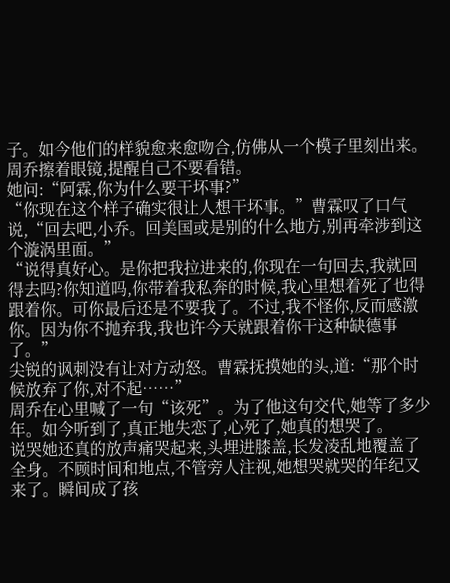子。如今他们的样貌愈来愈吻合,仿佛从一个模子里刻出来。周乔擦着眼镜,提醒自己不要看错。
她问:“阿霖,你为什么要干坏事?”
“你现在这个样子确实很让人想干坏事。”曹霖叹了口气说,“回去吧,小乔。回美国或是别的什么地方,别再牵涉到这个漩涡里面。”
“说得真好心。是你把我拉进来的,你现在一句回去,我就回得去吗?你知道吗,你带着我私奔的时候,我心里想着死了也得跟着你。可你最后还是不要我了。不过,我不怪你,反而感激你。因为你不抛弃我,我也许今天就跟着你干这种缺德事了。”
尖锐的讽刺没有让对方动怒。曹霖抚摸她的头,道:“那个时候放弃了你,对不起……”
周乔在心里喊了一句“该死”。为了他这句交代,她等了多少年。如今听到了,真正地失恋了,心死了,她真的想哭了。
说哭她还真的放声痛哭起来,头埋进膝盖,长发凌乱地覆盖了全身。不顾时间和地点,不管旁人注视,她想哭就哭的年纪又来了。瞬间成了孩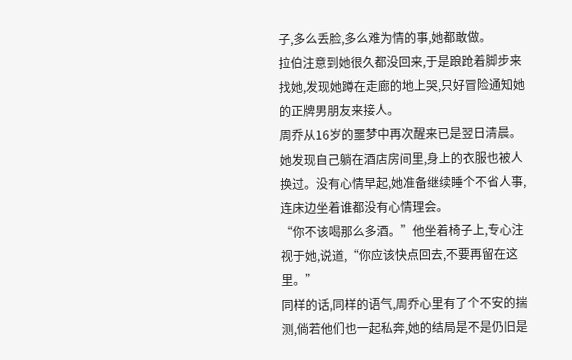子,多么丢脸,多么难为情的事,她都敢做。
拉伯注意到她很久都没回来,于是踉跄着脚步来找她,发现她蹲在走廊的地上哭,只好冒险通知她的正牌男朋友来接人。
周乔从16岁的噩梦中再次醒来已是翌日清晨。她发现自己躺在酒店房间里,身上的衣服也被人换过。没有心情早起,她准备继续睡个不省人事,连床边坐着谁都没有心情理会。
“你不该喝那么多酒。”他坐着椅子上,专心注视于她,说道,“你应该快点回去,不要再留在这里。”
同样的话,同样的语气,周乔心里有了个不安的揣测,倘若他们也一起私奔,她的结局是不是仍旧是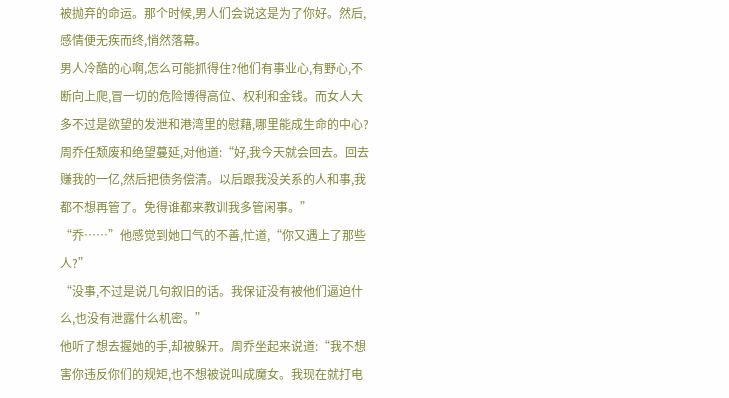被抛弃的命运。那个时候,男人们会说这是为了你好。然后,感情便无疾而终,悄然落幕。
男人冷酷的心啊,怎么可能抓得住?他们有事业心,有野心,不断向上爬,冒一切的危险博得高位、权利和金钱。而女人大多不过是欲望的发泄和港湾里的慰藉,哪里能成生命的中心?
周乔任颓废和绝望蔓延,对他道:“好,我今天就会回去。回去赚我的一亿,然后把债务偿清。以后跟我没关系的人和事,我都不想再管了。免得谁都来教训我多管闲事。”
“乔……”他感觉到她口气的不善,忙道,“你又遇上了那些人?”
“没事,不过是说几句叙旧的话。我保证没有被他们逼迫什么,也没有泄露什么机密。”
他听了想去握她的手,却被躲开。周乔坐起来说道:“我不想害你违反你们的规矩,也不想被说叫成魔女。我现在就打电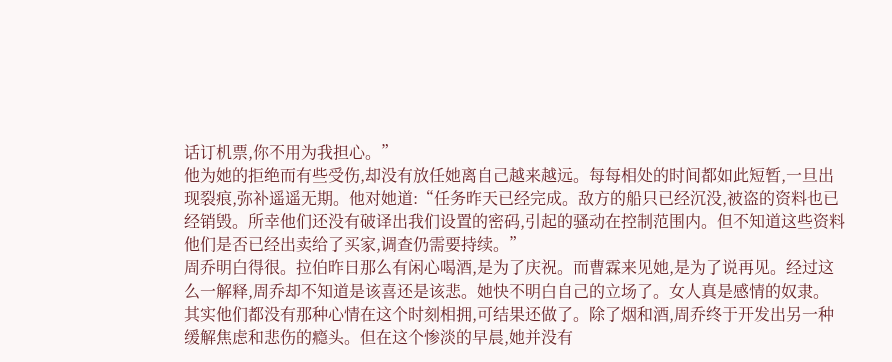话订机票,你不用为我担心。”
他为她的拒绝而有些受伤,却没有放任她离自己越来越远。每每相处的时间都如此短暂,一旦出现裂痕,弥补遥遥无期。他对她道:“任务昨天已经完成。敌方的船只已经沉没,被盗的资料也已经销毁。所幸他们还没有破译出我们设置的密码,引起的骚动在控制范围内。但不知道这些资料他们是否已经出卖给了买家,调查仍需要持续。”
周乔明白得很。拉伯昨日那么有闲心喝酒,是为了庆祝。而曹霖来见她,是为了说再见。经过这么一解释,周乔却不知道是该喜还是该悲。她快不明白自己的立场了。女人真是感情的奴隶。
其实他们都没有那种心情在这个时刻相拥,可结果还做了。除了烟和酒,周乔终于开发出另一种缓解焦虑和悲伤的瘾头。但在这个惨淡的早晨,她并没有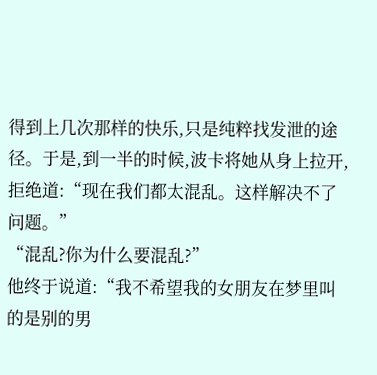得到上几次那样的快乐,只是纯粹找发泄的途径。于是,到一半的时候,波卡将她从身上拉开,拒绝道:“现在我们都太混乱。这样解决不了问题。”
“混乱?你为什么要混乱?”
他终于说道:“我不希望我的女朋友在梦里叫的是别的男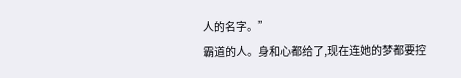人的名字。”
霸道的人。身和心都给了,现在连她的梦都要控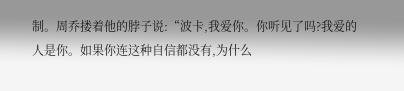制。周乔搂着他的脖子说:“波卡,我爱你。你听见了吗?我爱的人是你。如果你连这种自信都没有,为什么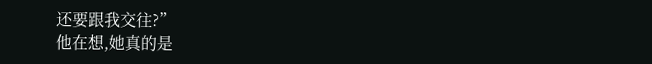还要跟我交往?”
他在想,她真的是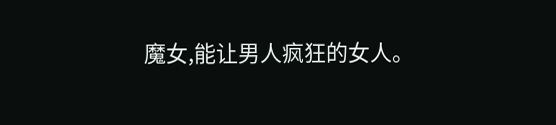魔女,能让男人疯狂的女人。